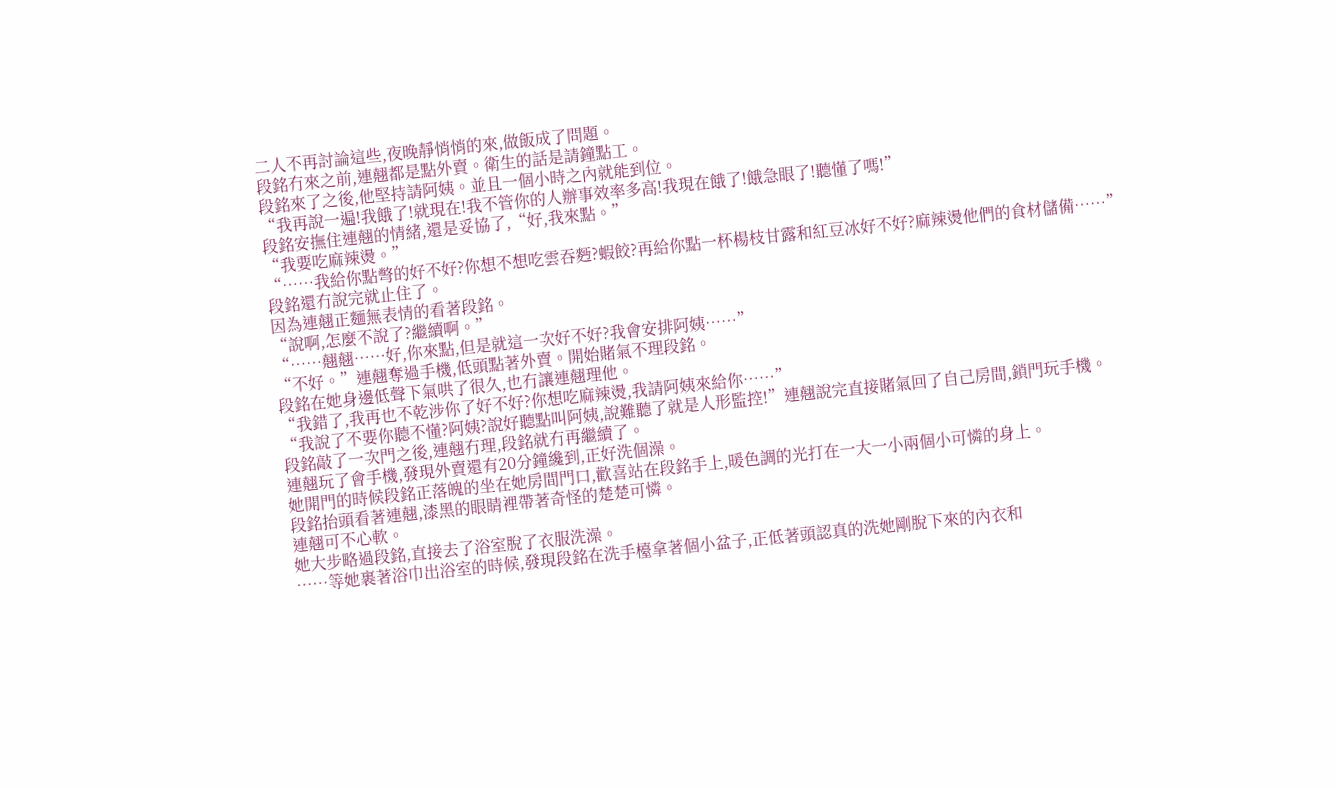二人不再討論這些,夜晚靜悄悄的來,做飯成了問題。
段銘冇來之前,連翹都是點外賣。衛生的話是請鐘點工。
段銘來了之後,他堅持請阿姨。並且一個小時之內就能到位。
“我再說一遍!我餓了!就現在!我不管你的人辦事效率多高!我現在餓了!餓急眼了!聽懂了嗎!”
段銘安撫住連翹的情緒,還是妥協了,“好,我來點。”
“我要吃麻辣燙。”
“……我給你點彆的好不好?你想不想吃雲吞麪?蝦餃?再給你點一杯楊枝甘露和紅豆冰好不好?麻辣燙他們的食材儲備……”
段銘還冇說完就止住了。
因為連翹正麵無表情的看著段銘。
“說啊,怎麼不說了?繼續啊。”
“……翹翹……好,你來點,但是就這一次好不好?我會安排阿姨……”
“不好。”連翹奪過手機,低頭點著外賣。開始賭氣不理段銘。
段銘在她身邊低聲下氣哄了很久,也冇讓連翹理他。
“我錯了,我再也不乾涉你了好不好?你想吃麻辣燙,我請阿姨來給你……”
“我說了不要你聽不懂?阿姨?說好聽點叫阿姨,說難聽了就是人形監控!”連翹說完直接賭氣回了自己房間,鎖門玩手機。
段銘敲了一次門之後,連翹冇理,段銘就冇再繼續了。
連翹玩了會手機,發現外賣還有20分鐘纔到,正好洗個澡。
她開門的時候段銘正落魄的坐在她房間門口,歡喜站在段銘手上,暖色調的光打在一大一小兩個小可憐的身上。
段銘抬頭看著連翹,漆黑的眼睛裡帶著奇怪的楚楚可憐。
連翹可不心軟。
她大步略過段銘,直接去了浴室脫了衣服洗澡。
……等她裹著浴巾出浴室的時候,發現段銘在洗手檯拿著個小盆子,正低著頭認真的洗她剛脫下來的內衣和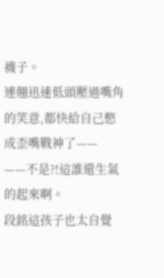襪子。
連翹迅速低頭壓過嘴角的笑意,都快給自己憋成歪嘴戰神了——
——不是?!這誰還生氣的起來啊。
段銘這孩子也太自覺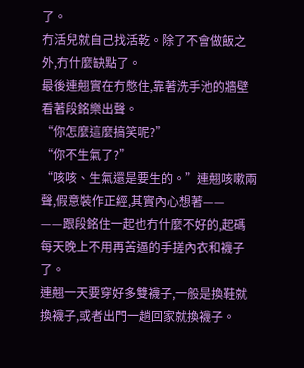了。
冇活兒就自己找活乾。除了不會做飯之外,冇什麼缺點了。
最後連翹實在冇憋住,靠著洗手池的牆壁看著段銘樂出聲。
“你怎麼這麼搞笑呢?”
“你不生氣了?”
“咳咳、生氣還是要生的。”連翹咳嗽兩聲,假意裝作正經,其實內心想著——
——跟段銘住一起也冇什麼不好的,起碼每天晚上不用再苦逼的手搓內衣和襪子了。
連翹一天要穿好多雙襪子,一般是換鞋就換襪子,或者出門一趟回家就換襪子。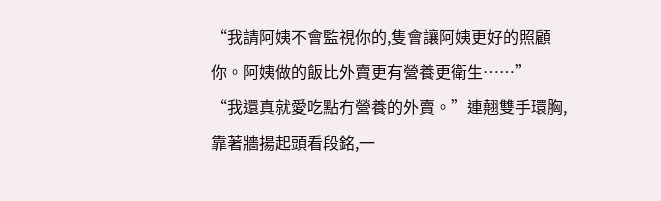“我請阿姨不會監視你的,隻會讓阿姨更好的照顧你。阿姨做的飯比外賣更有營養更衛生……”
“我還真就愛吃點冇營養的外賣。”連翹雙手環胸,靠著牆揚起頭看段銘,一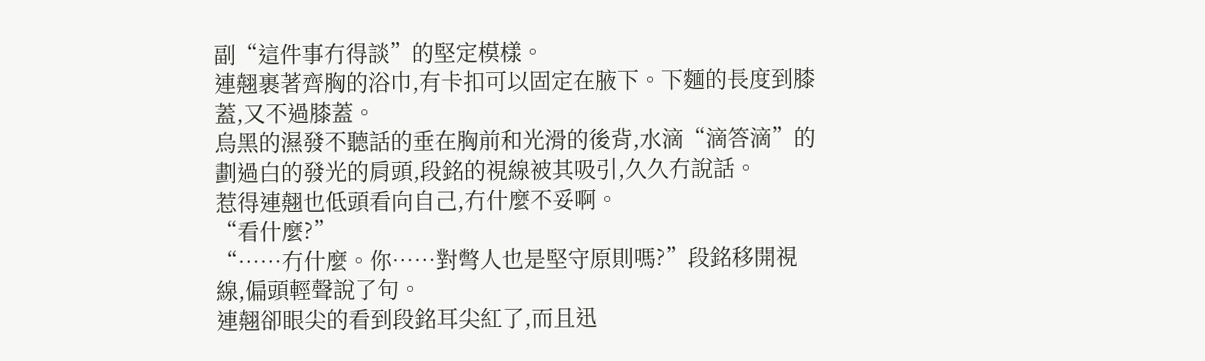副“這件事冇得談”的堅定模樣。
連翹裹著齊胸的浴巾,有卡扣可以固定在腋下。下麵的長度到膝蓋,又不過膝蓋。
烏黑的濕發不聽話的垂在胸前和光滑的後背,水滴“滴答滴”的劃過白的發光的肩頭,段銘的視線被其吸引,久久冇說話。
惹得連翹也低頭看向自己,冇什麼不妥啊。
“看什麼?”
“……冇什麼。你……對彆人也是堅守原則嗎?”段銘移開視線,偏頭輕聲說了句。
連翹卻眼尖的看到段銘耳尖紅了,而且迅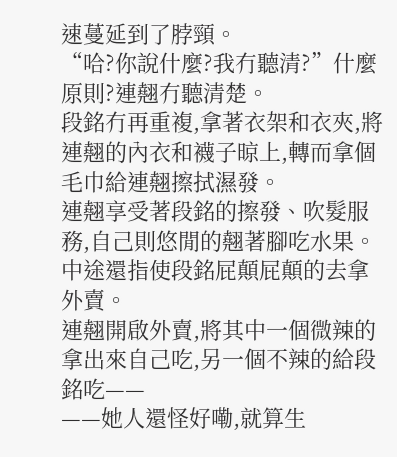速蔓延到了脖頸。
“哈?你說什麼?我冇聽清?”什麼原則?連翹冇聽清楚。
段銘冇再重複,拿著衣架和衣夾,將連翹的內衣和襪子晾上,轉而拿個毛巾給連翹擦拭濕發。
連翹享受著段銘的擦發、吹髮服務,自己則悠閒的翹著腳吃水果。
中途還指使段銘屁顛屁顛的去拿外賣。
連翹開啟外賣,將其中一個微辣的拿出來自己吃,另一個不辣的給段銘吃——
——她人還怪好嘞,就算生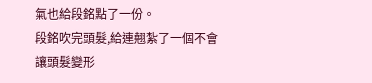氣也給段銘點了一份。
段銘吹完頭髮,給連翹紮了一個不會讓頭髮變形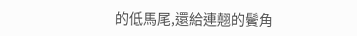的低馬尾,還給連翹的鬢角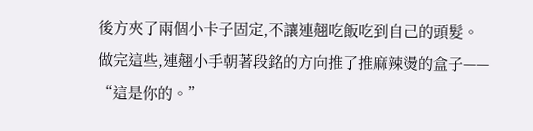後方夾了兩個小卡子固定,不讓連翹吃飯吃到自己的頭髮。
做完這些,連翹小手朝著段銘的方向推了推麻辣燙的盒子——
“這是你的。”